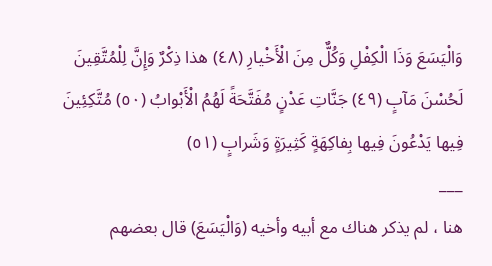وَالْيَسَعَ وَذَا الْكِفْلِ وَكُلٌّ مِنَ الْأَخْيارِ (٤٨) هذا ذِكْرٌ وَإِنَّ لِلْمُتَّقِينَ لَحُسْنَ مَآبٍ (٤٩) جَنَّاتِ عَدْنٍ مُفَتَّحَةً لَهُمُ الْأَبْوابُ (٥٠) مُتَّكِئِينَ فِيها يَدْعُونَ فِيها بِفاكِهَةٍ كَثِيرَةٍ وَشَرابٍ (٥١)
___
هنا ، لم يذكر هناك مع أبيه وأخيه (وَالْيَسَعَ) قال بعضهم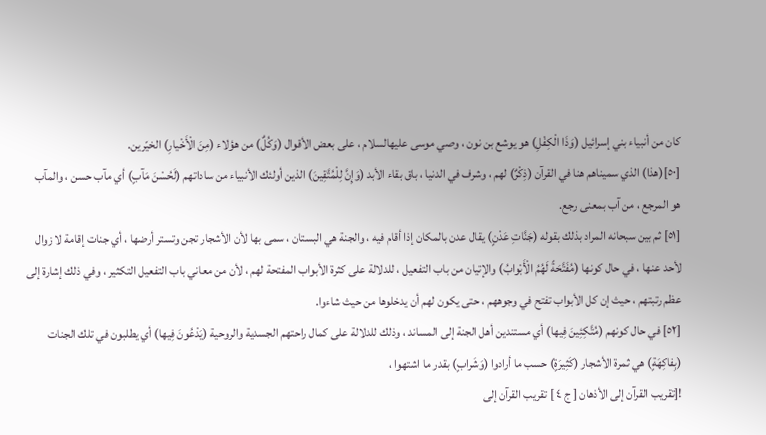كان من أنبياء بني إسرائيل (وَذَا الْكِفْلِ) هو يوشع بن نون ، وصي موسى عليهالسلام ، على بعض الأقوال (وَكُلٌ) من هؤلاء (مِنَ الْأَخْيارِ) الخيّرين.
[٥٠](هذا) الذي سميناهم هنا في القرآن (ذِكْرٌ) لهم ، وشرف في الدنيا ، باق بقاء الأبد (وَإِنَّ لِلْمُتَّقِينَ) الذين أولئك الأنبياء من ساداتهم (لَحُسْنَ مَآبٍ) أي مآب حسن ، والمآب هو المرجع ، من آب بمعنى رجع.
[٥١] ثم بين سبحانه المراد بذلك بقوله (جَنَّاتِ عَدْنٍ) يقال عدن بالمكان إذا أقام فيه ، والجنة هي البستان ، سمى بها لأن الأشجار تجن وتستر أرضها ، أي جنات إقامة لا زوال لأحد عنها ، في حال كونها (مُفَتَّحَةً لَهُمُ الْأَبْوابُ) والإتيان من باب التفعيل ، للدلالة على كثرة الأبواب المفتحة لهم ، لأن من معاني باب التفعيل التكثير ، وفي ذلك إشارة إلى عظم رتبتهم ، حيث إن كل الأبواب تفتح في وجوههم ، حتى يكون لهم أن يدخلوها من حيث شاءوا.
[٥٢] في حال كونهم (مُتَّكِئِينَ فِيها) أي مستندين أهل الجنة إلى المساند ، وذلك للدلالة على كمال راحتهم الجسدية والروحية (يَدْعُونَ فِيها) أي يطلبون في تلك الجنات (بِفاكِهَةٍ) هي ثمرة الأشجار (كَثِيرَةٍ) حسب ما أرادوا (وَشَرابٍ) بقدر ما اشتهوا ،
![تقريب القرآن إلى الأذهان [ ج ٤ ] تقريب القرآن إلى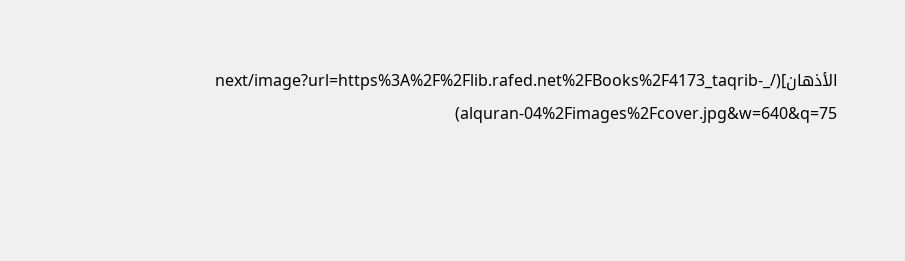الأذهان](/_next/image?url=https%3A%2F%2Flib.rafed.net%2FBooks%2F4173_taqrib-alquran-04%2Fimages%2Fcover.jpg&w=640&q=75)